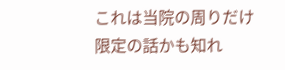これは当院の周りだけ限定の話かも知れ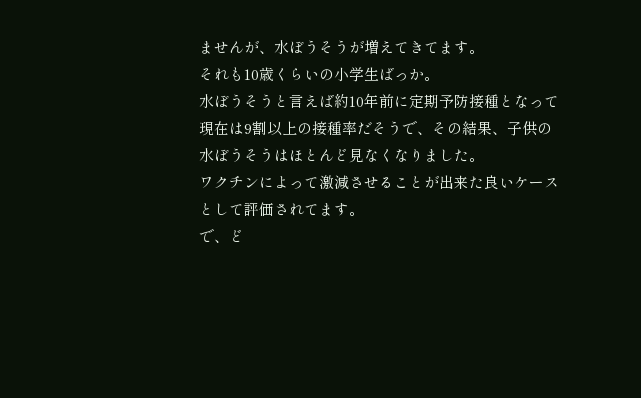ませんが、水ぼうそうが増えてきてます。
それも10歳くらいの小学生ばっか。
水ぼうそうと言えば約10年前に定期予防接種となって現在は9割以上の接種率だそうで、その結果、子供の水ぼうそうはほとんど見なくなりました。
ワクチンによって激減させることが出来た良いケースとして評価されてます。
で、ど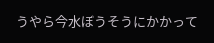うやら今水ぼうそうにかかって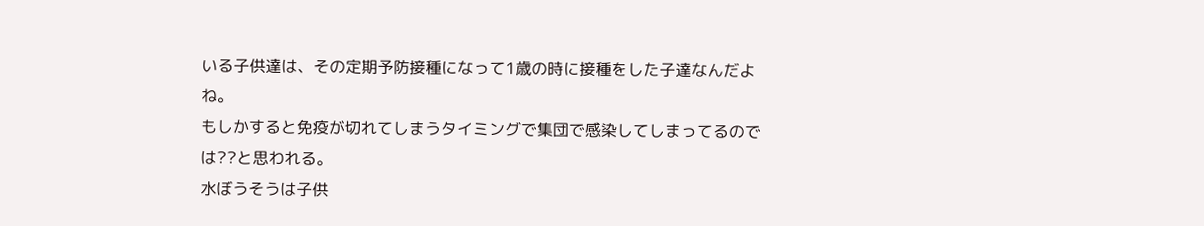いる子供達は、その定期予防接種になって1歳の時に接種をした子達なんだよね。
もしかすると免疫が切れてしまうタイミングで集団で感染してしまってるのでは??と思われる。
水ぼうそうは子供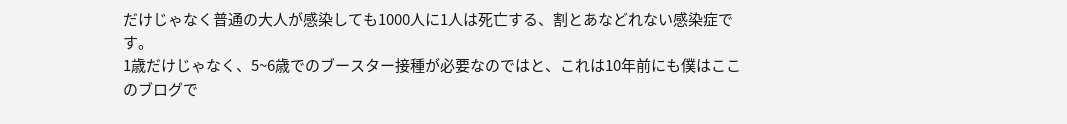だけじゃなく普通の大人が感染しても1000人に1人は死亡する、割とあなどれない感染症です。
1歳だけじゃなく、5~6歳でのブースター接種が必要なのではと、これは10年前にも僕はここのブログで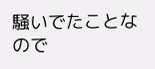騒いでたことなので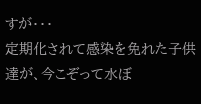すが・・・
定期化されて感染を免れた子供達が、今こぞって水ぼ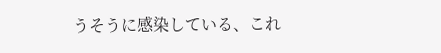うそうに感染している、これ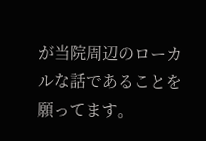が当院周辺のローカルな話であることを願ってます。